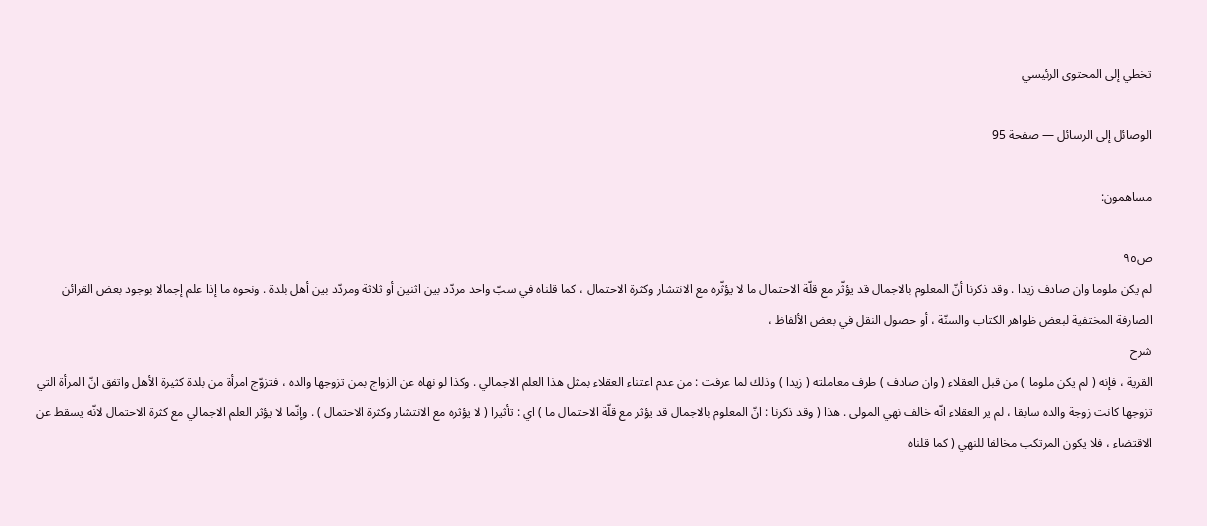تخطي إلى المحتوى الرئيسي

الوصائل إلى الرسائل — صفحة 95

مساهمون:

ص٩٥
لم يكن ملوما وان صادف زيدا . وقد ذكرنا أنّ المعلوم بالاجمال قد يؤثّر مع قلّة الاحتمال ما لا يؤثّره مع الانتشار وكثرة الاحتمال ، كما قلناه في سبّ واحد مردّد بين اثنين أو ثلاثة ومردّد بين أهل بلدة . ونحوه ما إذا علم إجمالا بوجود بعض القرائن الصارفة المختفية لبعض ظواهر الكتاب والسنّة ، أو حصول النقل في بعض الألفاظ ،
شرح
القرية ، فإنه ( لم يكن ملوما ) من قبل العقلاء ( وان صادف ) طرف معاملته ( زيدا ) وذلك لما عرفت : من عدم اعتناء العقلاء بمثل هذا العلم الاجمالي . وكذا لو نهاه عن الزواج بمن تزوجها والده ، فتزوّج امرأة من بلدة كثيرة الأهل واتفق انّ المرأة التي تزوجها كانت زوجة والده سابقا ، لم ير العقلاء انّه خالف نهي المولى . هذا ( وقد ذكرنا : انّ المعلوم بالاجمال قد يؤثر مع قلّة الاحتمال ما ) اي : تأثيرا ( لا يؤثره مع الانتشار وكثرة الاحتمال ) . وإنّما لا يؤثر العلم الاجمالي مع كثرة الاحتمال لانّه يسقط عن الاقتضاء ، فلا يكون المرتكب مخالفا للنهي ( كما قلناه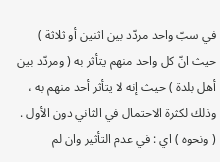في سبّ واحد مردّد بين اثنين أو ثلاثة ) حيث انّ كل واحد منهم يتأثر به ( ومردّد بين أهل بلدة ) حيث إنه لا يتأثر أحد منهم به ، وذلك لكثرة الاحتمال في الثاني دون الأول . ( ونحوه ) اي : في عدم التأثير وان لم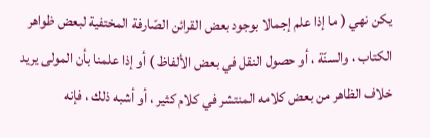يكن نهي ( ما إذا علم إجمالا بوجود بعض القرائن الصّارفة المختفية لبعض ظواهر الكتاب ، والسنّة ، أو حصول النقل في بعض الألفاظ ) أو إذا علمنا بأن المولى يريد خلاف الظاهر من بعض كلامه المنتشر في كلام كثير ، أو أشبه ذلك ، فإنه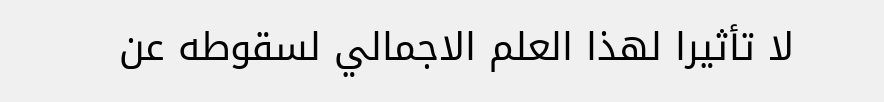لا تأثيرا لهذا العلم الاجمالي لسقوطه عن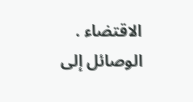الاقتضاء .
الوصائل إلى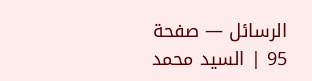الرسائل — صفحة 95 | السيد محمد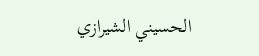الحسيني الشيرازي